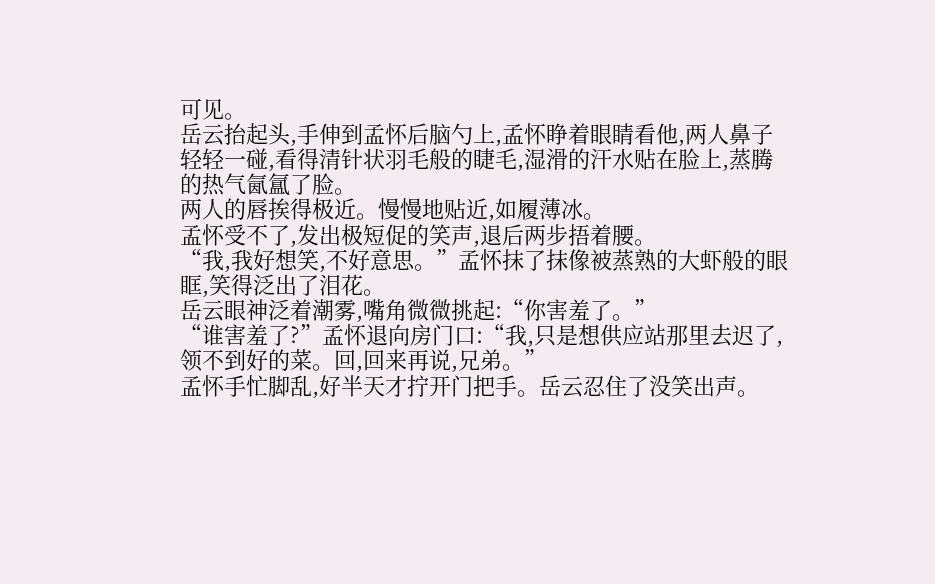可见。
岳云抬起头,手伸到孟怀后脑勺上,孟怀睁着眼睛看他,两人鼻子轻轻一碰,看得清针状羽毛般的睫毛,湿滑的汗水贴在脸上,蒸腾的热气氤氲了脸。
两人的唇挨得极近。慢慢地贴近,如履薄冰。
孟怀受不了,发出极短促的笑声,退后两步捂着腰。
“我,我好想笑,不好意思。”孟怀抹了抹像被蒸熟的大虾般的眼眶,笑得泛出了泪花。
岳云眼神泛着潮雾,嘴角微微挑起:“你害羞了。”
“谁害羞了?”孟怀退向房门口:“我,只是想供应站那里去迟了,领不到好的菜。回,回来再说,兄弟。”
孟怀手忙脚乱,好半天才拧开门把手。岳云忍住了没笑出声。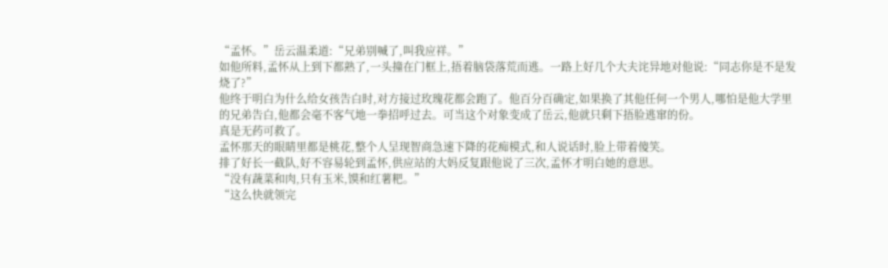“孟怀。”岳云温柔道:“兄弟别喊了,叫我应祥。”
如他所料,孟怀从上到下都熟了,一头撞在门框上,捂着脑袋落荒而逃。一路上好几个大夫诧异地对他说:“同志你是不是发烧了?”
他终于明白为什么给女孩告白时,对方接过玫瑰花都会跑了。他百分百确定,如果换了其他任何一个男人,哪怕是他大学里的兄弟告白,他都会毫不客气地一拳招呼过去。可当这个对象变成了岳云,他就只剩下捂脸逃窜的份。
真是无药可救了。
孟怀那天的眼睛里都是桃花,整个人呈现智商急速下降的花痴模式,和人说话时,脸上带着傻笑。
排了好长一截队,好不容易轮到孟怀,供应站的大妈反复跟他说了三次,孟怀才明白她的意思。
“没有蔬菜和肉,只有玉米,馍和红薯粑。”
“这么快就领完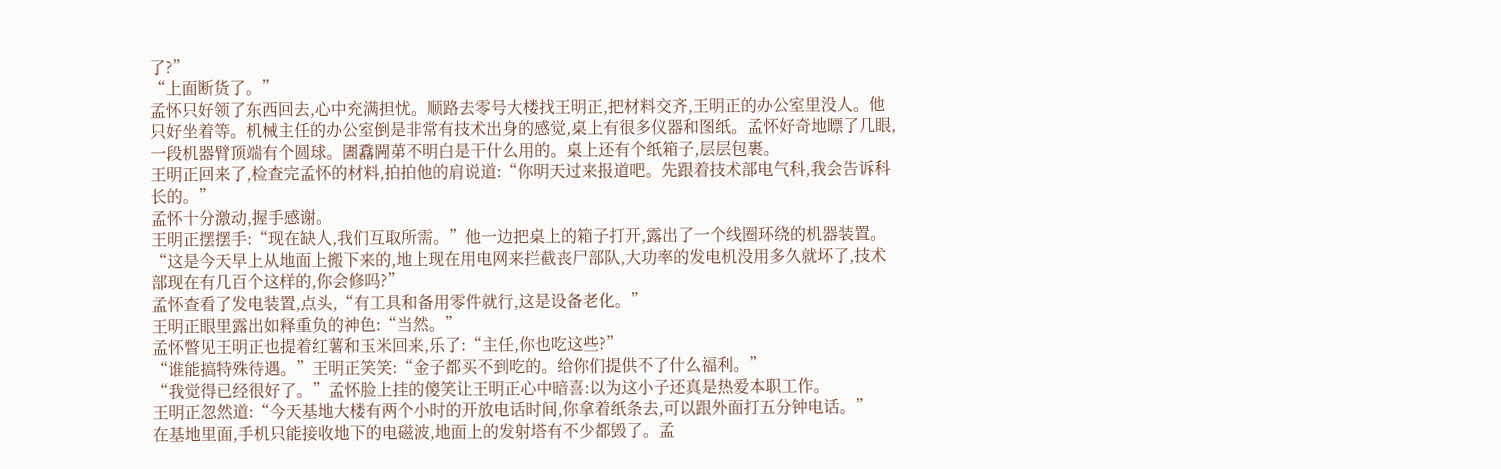了?”
“上面断货了。”
孟怀只好领了东西回去,心中充满担忧。顺路去零号大楼找王明正,把材料交齐,王明正的办公室里没人。他只好坐着等。机械主任的办公室倒是非常有技术出身的感觉,桌上有很多仪器和图纸。孟怀好奇地瞟了几眼,一段机器臂顶端有个圆球。圕馫闁苐不明白是干什么用的。桌上还有个纸箱子,层层包裹。
王明正回来了,检查完孟怀的材料,拍拍他的肩说道:“你明天过来报道吧。先跟着技术部电气科,我会告诉科长的。”
孟怀十分激动,握手感谢。
王明正摆摆手:“现在缺人,我们互取所需。”他一边把桌上的箱子打开,露出了一个线圈环绕的机器装置。
“这是今天早上从地面上搬下来的,地上现在用电网来拦截丧尸部队,大功率的发电机没用多久就坏了,技术部现在有几百个这样的,你会修吗?”
孟怀查看了发电装置,点头,“有工具和备用零件就行,这是设备老化。”
王明正眼里露出如释重负的神色:“当然。”
孟怀瞥见王明正也提着红薯和玉米回来,乐了:“主任,你也吃这些?”
“谁能搞特殊待遇。”王明正笑笑:“金子都买不到吃的。给你们提供不了什么福利。”
“我觉得已经很好了。”孟怀脸上挂的傻笑让王明正心中暗喜:以为这小子还真是热爱本职工作。
王明正忽然道:“今天基地大楼有两个小时的开放电话时间,你拿着纸条去,可以跟外面打五分钟电话。”
在基地里面,手机只能接收地下的电磁波,地面上的发射塔有不少都毁了。孟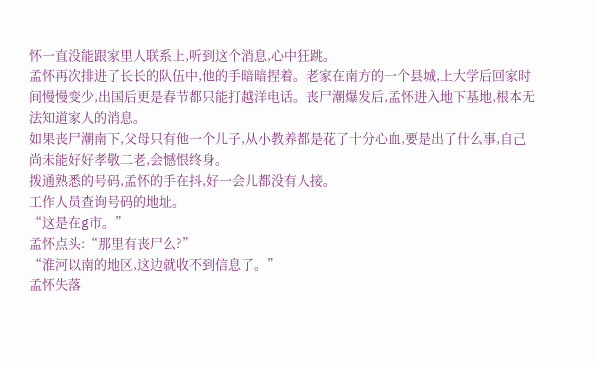怀一直没能跟家里人联系上,听到这个消息,心中狂跳。
孟怀再次排进了长长的队伍中,他的手暗暗捏着。老家在南方的一个县城,上大学后回家时间慢慢变少,出国后更是春节都只能打越洋电话。丧尸潮爆发后,孟怀进入地下基地,根本无法知道家人的消息。
如果丧尸潮南下,父母只有他一个儿子,从小教养都是花了十分心血,要是出了什么事,自己尚未能好好孝敬二老,会憾恨终身。
拨通熟悉的号码,孟怀的手在抖,好一会儿都没有人接。
工作人员查询号码的地址。
“这是在g市。”
孟怀点头:“那里有丧尸么?”
“淮河以南的地区,这边就收不到信息了。”
孟怀失落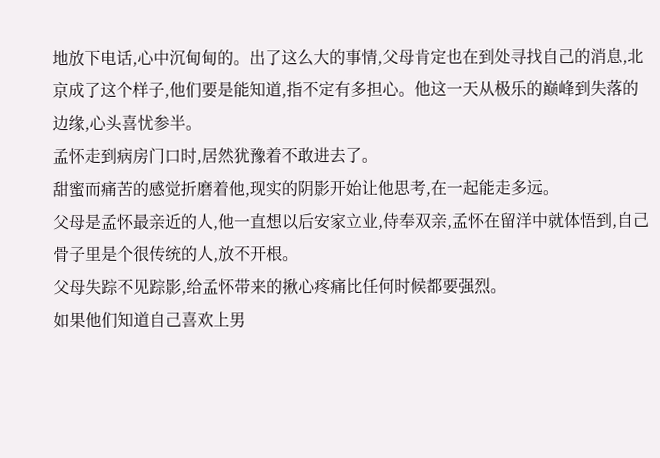地放下电话,心中沉甸甸的。出了这么大的事情,父母肯定也在到处寻找自己的消息,北京成了这个样子,他们要是能知道,指不定有多担心。他这一天从极乐的巅峰到失落的边缘,心头喜忧参半。
孟怀走到病房门口时,居然犹豫着不敢进去了。
甜蜜而痛苦的感觉折磨着他,现实的阴影开始让他思考,在一起能走多远。
父母是孟怀最亲近的人,他一直想以后安家立业,侍奉双亲,孟怀在留洋中就体悟到,自己骨子里是个很传统的人,放不开根。
父母失踪不见踪影,给孟怀带来的揪心疼痛比任何时候都要强烈。
如果他们知道自己喜欢上男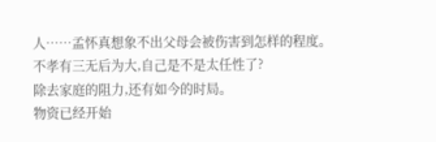人……孟怀真想象不出父母会被伤害到怎样的程度。
不孝有三无后为大,自己是不是太任性了?
除去家庭的阻力,还有如今的时局。
物资已经开始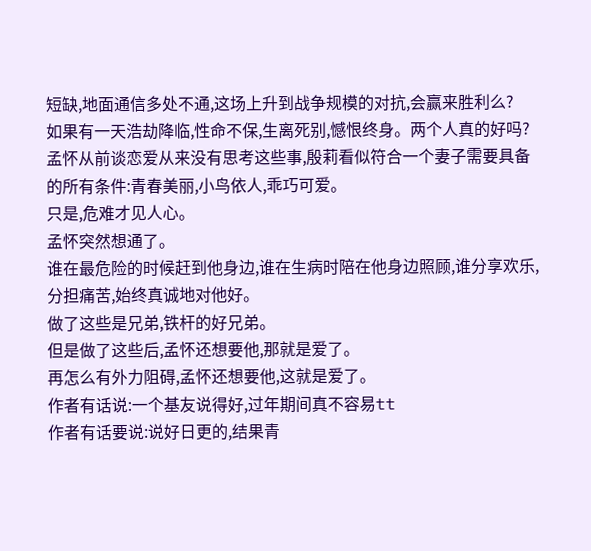短缺,地面通信多处不通,这场上升到战争规模的对抗,会赢来胜利么?
如果有一天浩劫降临,性命不保,生离死别,憾恨终身。两个人真的好吗?
孟怀从前谈恋爱从来没有思考这些事,殷莉看似符合一个妻子需要具备的所有条件:青春美丽,小鸟依人,乖巧可爱。
只是,危难才见人心。
孟怀突然想通了。
谁在最危险的时候赶到他身边,谁在生病时陪在他身边照顾,谁分享欢乐,分担痛苦,始终真诚地对他好。
做了这些是兄弟,铁杆的好兄弟。
但是做了这些后,孟怀还想要他,那就是爱了。
再怎么有外力阻碍,孟怀还想要他,这就是爱了。
作者有话说:一个基友说得好,过年期间真不容易tt
作者有话要说:说好日更的,结果青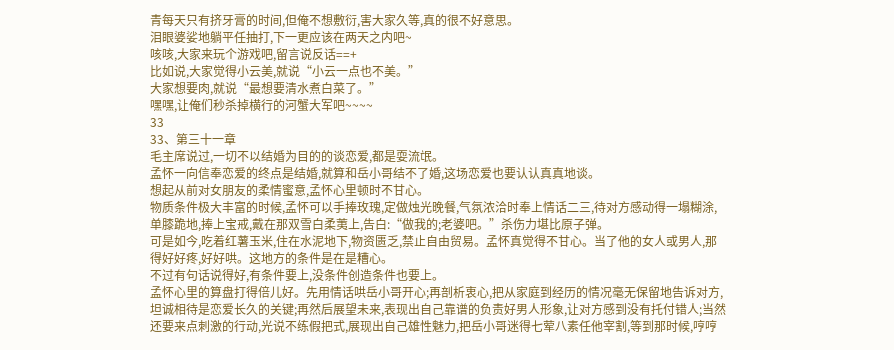青每天只有挤牙膏的时间,但俺不想敷衍,害大家久等,真的很不好意思。
泪眼婆娑地躺平任抽打,下一更应该在两天之内吧~
咳咳,大家来玩个游戏吧,留言说反话==+
比如说,大家觉得小云美,就说“小云一点也不美。”
大家想要肉,就说“最想要清水煮白菜了。”
嘿嘿,让俺们秒杀掉横行的河蟹大军吧~~~~
33
33、第三十一章
毛主席说过,一切不以结婚为目的的谈恋爱,都是耍流氓。
孟怀一向信奉恋爱的终点是结婚,就算和岳小哥结不了婚,这场恋爱也要认认真真地谈。
想起从前对女朋友的柔情蜜意,孟怀心里顿时不甘心。
物质条件极大丰富的时候,孟怀可以手捧玫瑰,定做烛光晚餐,气氛浓洽时奉上情话二三,待对方感动得一塌糊涂,单膝跪地,捧上宝戒,戴在那双雪白柔荑上,告白:“做我的;老婆吧。”杀伤力堪比原子弹。
可是如今,吃着红薯玉米,住在水泥地下,物资匮乏,禁止自由贸易。孟怀真觉得不甘心。当了他的女人或男人,那得好好疼,好好哄。这地方的条件是在是糟心。
不过有句话说得好,有条件要上,没条件创造条件也要上。
孟怀心里的算盘打得倍儿好。先用情话哄岳小哥开心;再剖析衷心,把从家庭到经历的情况毫无保留地告诉对方,坦诚相待是恋爱长久的关键;再然后展望未来,表现出自己靠谱的负责好男人形象,让对方感到没有托付错人;当然还要来点刺激的行动,光说不练假把式,展现出自己雄性魅力,把岳小哥迷得七荤八素任他宰割,等到那时候,哼哼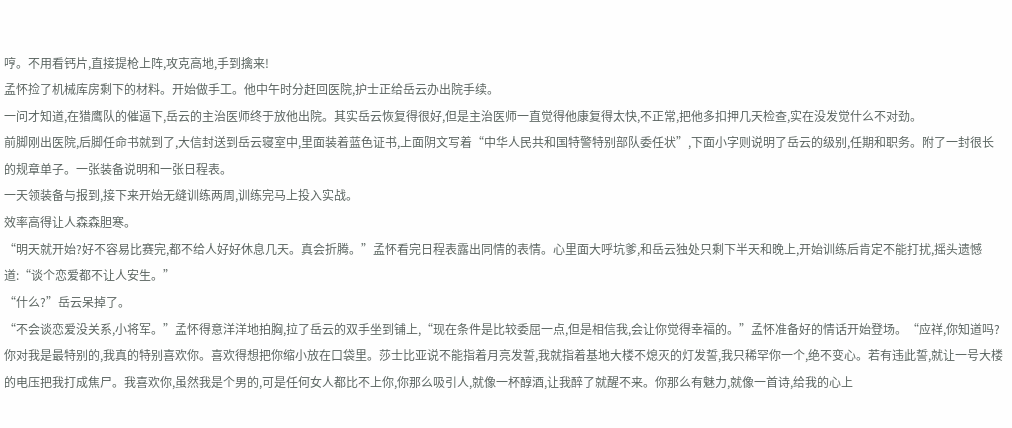哼。不用看钙片,直接提枪上阵,攻克高地,手到擒来!
孟怀捡了机械库房剩下的材料。开始做手工。他中午时分赶回医院,护士正给岳云办出院手续。
一问才知道,在猎鹰队的催逼下,岳云的主治医师终于放他出院。其实岳云恢复得很好,但是主治医师一直觉得他康复得太快,不正常,把他多扣押几天检查,实在没发觉什么不对劲。
前脚刚出医院,后脚任命书就到了,大信封送到岳云寝室中,里面装着蓝色证书,上面阴文写着“中华人民共和国特警特别部队委任状”,下面小字则说明了岳云的级别,任期和职务。附了一封很长的规章单子。一张装备说明和一张日程表。
一天领装备与报到,接下来开始无缝训练两周,训练完马上投入实战。
效率高得让人森森胆寒。
“明天就开始?好不容易比赛完,都不给人好好休息几天。真会折腾。”孟怀看完日程表露出同情的表情。心里面大呼坑爹,和岳云独处只剩下半天和晚上,开始训练后肯定不能打扰,摇头遗憾道:“谈个恋爱都不让人安生。”
“什么?”岳云呆掉了。
“不会谈恋爱没关系,小将军。”孟怀得意洋洋地拍胸,拉了岳云的双手坐到铺上,“现在条件是比较委屈一点,但是相信我,会让你觉得幸福的。”孟怀准备好的情话开始登场。“应祥,你知道吗?你对我是最特别的,我真的特别喜欢你。喜欢得想把你缩小放在口袋里。莎士比亚说不能指着月亮发誓,我就指着基地大楼不熄灭的灯发誓,我只稀罕你一个,绝不变心。若有违此誓,就让一号大楼的电压把我打成焦尸。我喜欢你,虽然我是个男的,可是任何女人都比不上你,你那么吸引人,就像一杯醇酒,让我醉了就醒不来。你那么有魅力,就像一首诗,给我的心上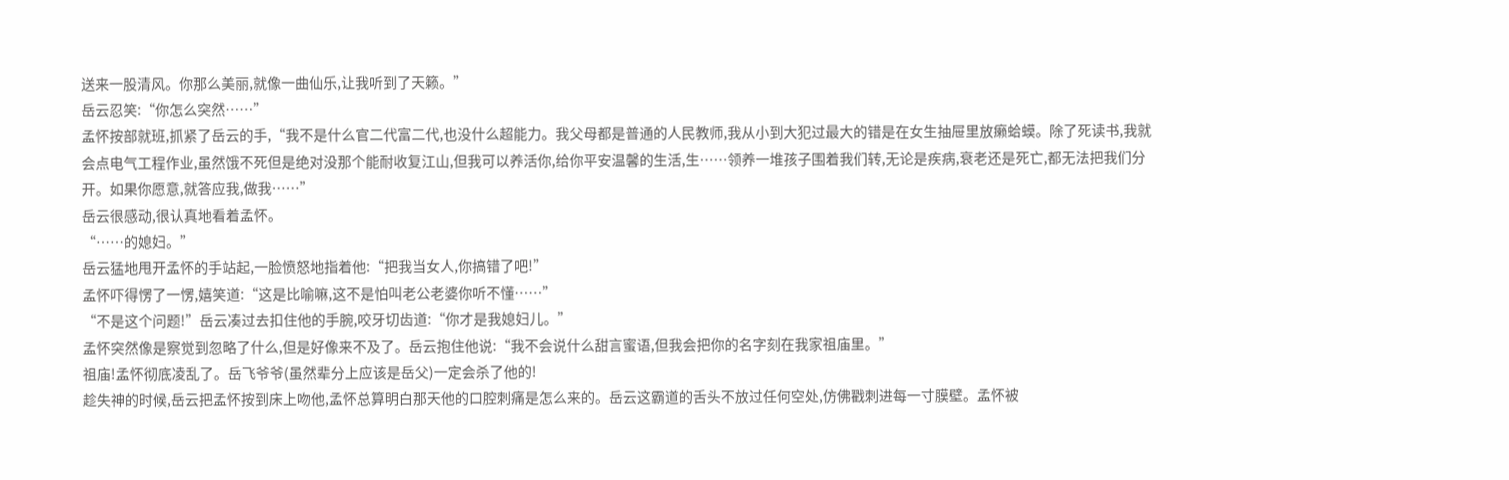送来一股清风。你那么美丽,就像一曲仙乐,让我听到了天籁。”
岳云忍笑:“你怎么突然……”
孟怀按部就班,抓紧了岳云的手,“我不是什么官二代富二代,也没什么超能力。我父母都是普通的人民教师,我从小到大犯过最大的错是在女生抽屉里放癞蛤蟆。除了死读书,我就会点电气工程作业,虽然饿不死但是绝对没那个能耐收复江山,但我可以养活你,给你平安温馨的生活,生……领养一堆孩子围着我们转,无论是疾病,衰老还是死亡,都无法把我们分开。如果你愿意,就答应我,做我……”
岳云很感动,很认真地看着孟怀。
“……的媳妇。”
岳云猛地甩开孟怀的手站起,一脸愤怒地指着他:“把我当女人,你搞错了吧!”
孟怀吓得愣了一愣,嬉笑道:“这是比喻嘛,这不是怕叫老公老婆你听不懂……”
“不是这个问题!”岳云凑过去扣住他的手腕,咬牙切齿道:“你才是我媳妇儿。”
孟怀突然像是察觉到忽略了什么,但是好像来不及了。岳云抱住他说:“我不会说什么甜言蜜语,但我会把你的名字刻在我家祖庙里。”
祖庙!孟怀彻底凌乱了。岳飞爷爷(虽然辈分上应该是岳父)一定会杀了他的!
趁失神的时候,岳云把孟怀按到床上吻他,孟怀总算明白那天他的口腔刺痛是怎么来的。岳云这霸道的舌头不放过任何空处,仿佛戳刺进每一寸膜壁。孟怀被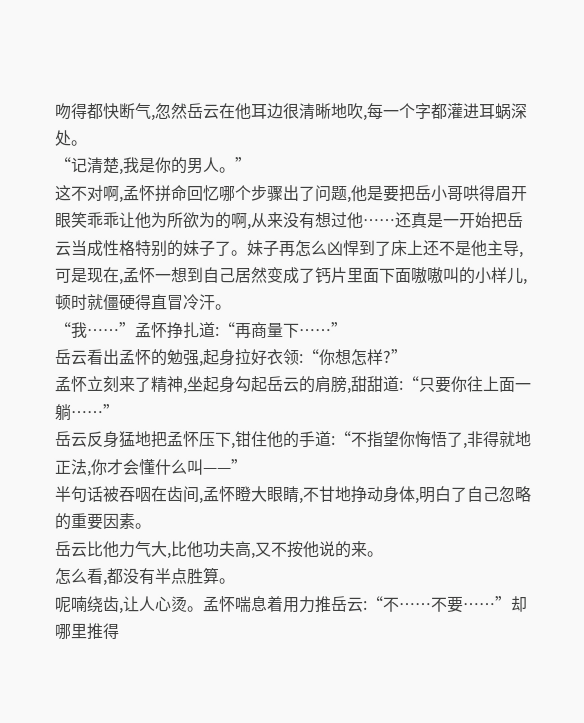吻得都快断气,忽然岳云在他耳边很清晰地吹,每一个字都灌进耳蜗深处。
“记清楚,我是你的男人。”
这不对啊,孟怀拼命回忆哪个步骤出了问题,他是要把岳小哥哄得眉开眼笑乖乖让他为所欲为的啊,从来没有想过他……还真是一开始把岳云当成性格特别的妹子了。妹子再怎么凶悍到了床上还不是他主导,
可是现在,孟怀一想到自己居然变成了钙片里面下面嗷嗷叫的小样儿,顿时就僵硬得直冒冷汗。
“我……”孟怀挣扎道:“再商量下……”
岳云看出孟怀的勉强,起身拉好衣领:“你想怎样?”
孟怀立刻来了精神,坐起身勾起岳云的肩膀,甜甜道:“只要你往上面一躺……”
岳云反身猛地把孟怀压下,钳住他的手道:“不指望你悔悟了,非得就地正法,你才会懂什么叫——”
半句话被吞咽在齿间,孟怀瞪大眼睛,不甘地挣动身体,明白了自己忽略的重要因素。
岳云比他力气大,比他功夫高,又不按他说的来。
怎么看,都没有半点胜算。
呢喃绕齿,让人心烫。孟怀喘息着用力推岳云:“不……不要……”却哪里推得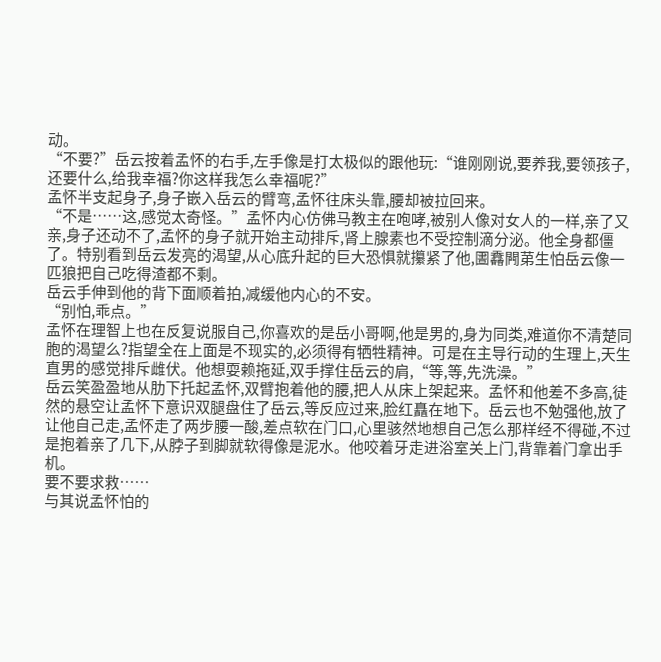动。
“不要?”岳云按着孟怀的右手,左手像是打太极似的跟他玩:“谁刚刚说,要养我,要领孩子,还要什么,给我幸福?你这样我怎么幸福呢?”
孟怀半支起身子,身子嵌入岳云的臂弯,孟怀往床头靠,腰却被拉回来。
“不是……这,感觉太奇怪。”孟怀内心仿佛马教主在咆哮,被别人像对女人的一样,亲了又亲,身子还动不了,孟怀的身子就开始主动排斥,肾上腺素也不受控制滴分泌。他全身都僵了。特别看到岳云发亮的渴望,从心底升起的巨大恐惧就攥紧了他,圕馫闁苐生怕岳云像一匹狼把自己吃得渣都不剩。
岳云手伸到他的背下面顺着拍,减缓他内心的不安。
“别怕,乖点。”
孟怀在理智上也在反复说服自己,你喜欢的是岳小哥啊,他是男的,身为同类,难道你不清楚同胞的渴望么?指望全在上面是不现实的,必须得有牺牲精神。可是在主导行动的生理上,天生直男的感觉排斥雌伏。他想耍赖拖延,双手撑住岳云的肩,“等,等,先洗澡。”
岳云笑盈盈地从肋下托起孟怀,双臂抱着他的腰,把人从床上架起来。孟怀和他差不多高,徒然的悬空让孟怀下意识双腿盘住了岳云,等反应过来,脸红矗在地下。岳云也不勉强他,放了让他自己走,孟怀走了两步腰一酸,差点软在门口,心里骇然地想自己怎么那样经不得碰,不过是抱着亲了几下,从脖子到脚就软得像是泥水。他咬着牙走进浴室关上门,背靠着门拿出手机。
要不要求救……
与其说孟怀怕的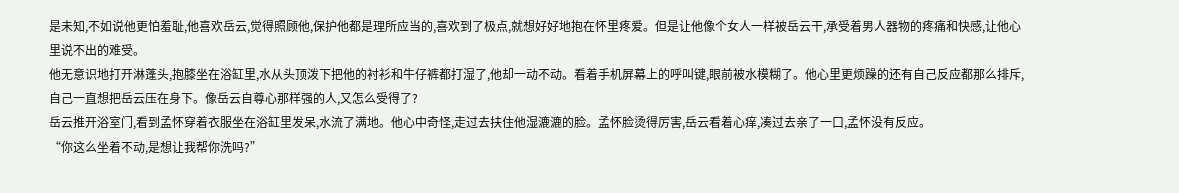是未知,不如说他更怕羞耻,他喜欢岳云,觉得照顾他,保护他都是理所应当的,喜欢到了极点,就想好好地抱在怀里疼爱。但是让他像个女人一样被岳云干,承受着男人器物的疼痛和快感,让他心里说不出的难受。
他无意识地打开淋蓬头,抱膝坐在浴缸里,水从头顶泼下把他的衬衫和牛仔裤都打湿了,他却一动不动。看着手机屏幕上的呼叫键,眼前被水模糊了。他心里更烦躁的还有自己反应都那么排斥,自己一直想把岳云压在身下。像岳云自尊心那样强的人,又怎么受得了?
岳云推开浴室门,看到孟怀穿着衣服坐在浴缸里发呆,水流了满地。他心中奇怪,走过去扶住他湿漉漉的脸。孟怀脸烫得厉害,岳云看着心痒,凑过去亲了一口,孟怀没有反应。
“你这么坐着不动,是想让我帮你洗吗?”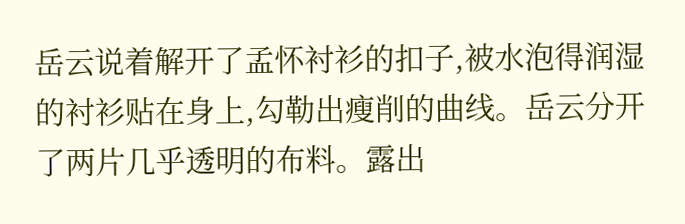岳云说着解开了孟怀衬衫的扣子,被水泡得润湿的衬衫贴在身上,勾勒出瘦削的曲线。岳云分开了两片几乎透明的布料。露出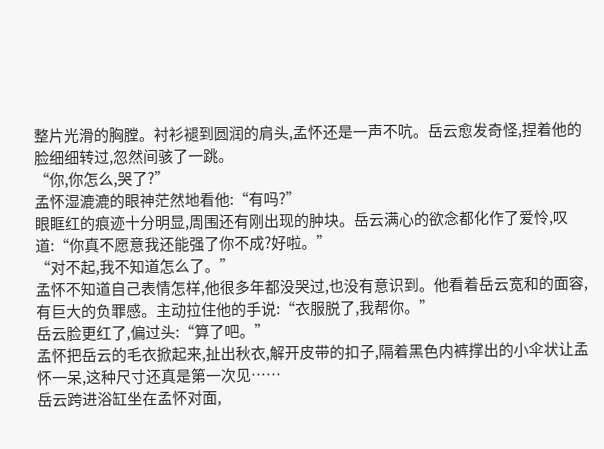整片光滑的胸膛。衬衫褪到圆润的肩头,孟怀还是一声不吭。岳云愈发奇怪,捏着他的脸细细转过,忽然间骇了一跳。
“你,你怎么,哭了?”
孟怀湿漉漉的眼神茫然地看他:“有吗?”
眼眶红的痕迹十分明显,周围还有刚出现的肿块。岳云满心的欲念都化作了爱怜,叹道:“你真不愿意我还能强了你不成?好啦。”
“对不起,我不知道怎么了。”
孟怀不知道自己表情怎样,他很多年都没哭过,也没有意识到。他看着岳云宽和的面容,有巨大的负罪感。主动拉住他的手说:“衣服脱了,我帮你。”
岳云脸更红了,偏过头:“算了吧。”
孟怀把岳云的毛衣掀起来,扯出秋衣,解开皮带的扣子,隔着黑色内裤撑出的小伞状让孟怀一呆,这种尺寸还真是第一次见……
岳云跨进浴缸坐在孟怀对面,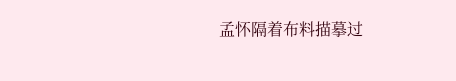孟怀隔着布料描摹过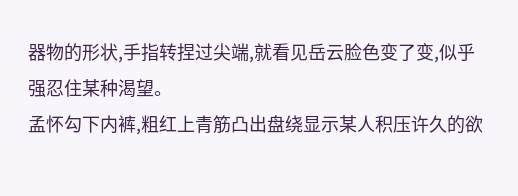器物的形状,手指转捏过尖端,就看见岳云脸色变了变,似乎强忍住某种渴望。
孟怀勾下内裤,粗红上青筋凸出盘绕显示某人积压许久的欲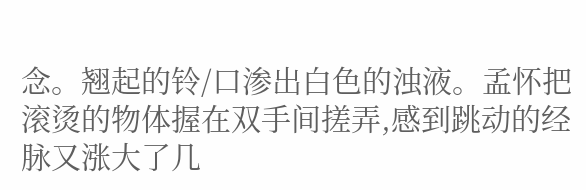念。翘起的铃/口渗出白色的浊液。孟怀把滚烫的物体握在双手间搓弄,感到跳动的经脉又涨大了几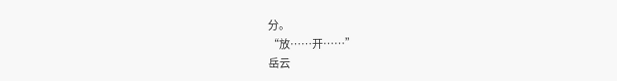分。
“放……开……”
岳云